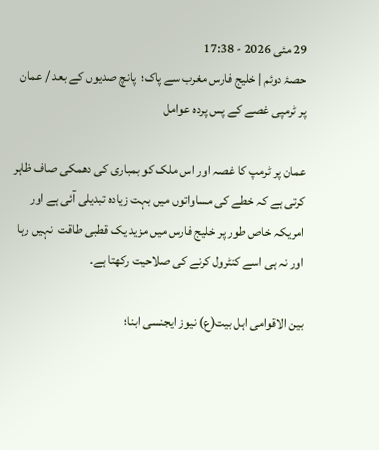29 مئی 2026 - 17:38
حصۂ دوئم | خلیج فارس مغرب سے پاک؛  پانچ صدیوں کے بعد / عمان پر ٹرمپی غصے کے پس پردہ عوامل

عمان پر ٹرمپ کا غصہ اور اس ملک کو بمباری کی دھمکی صاف ظاہر کرتی ہے کہ خطے کی مساواتوں میں بہت زیادہ تبدیلی آئی ہے اور امریکہ خاص طور پر خلیج فارس میں مزید یک قطبی طاقت  نہیں رہا اور نہ ہی اسے کنٹرول کرنے کی صلاحیت رکھتا ہے۔

بین الاقوامی اہل بیت(ع) نیوز ایجنسی ابنا؛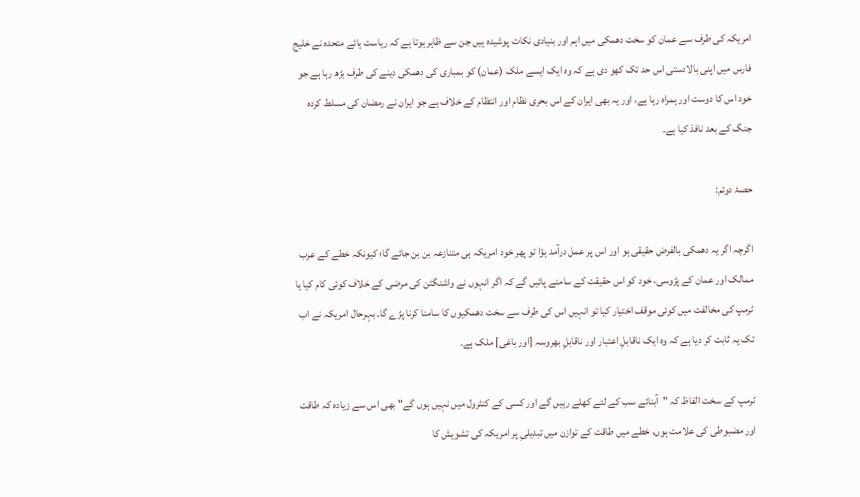امریکہ کی طرف سے عمان کو سخت دھمکی میں اہم اور بنیادی نکات پوشیدہ ہیں جن سے ظاہر ہوتا ہے کہ ریاست ہائے متحدہ نے خلیج فارس میں اپنی بالادستی اس حد تک کھو دی ہے کہ وہ ایک ایسے ملک (عمان) کو بمباری کی دھمکی دینے کی طرف بڑھ رہا ہے جو خود اس کا دوست اور ہمراہ رہا ہے، اور یہ بھی ایران کے اس بحری نظام اور انتظام کے خلاف ہے جو ایران نے رمضان کی مسلط کردہ جنگ کے بعد نافذ کیا ہے۔

حصۂ دوئم:

اگرچہ اگر یہ دھمکی بالفرض حقیقی ہو اور اس پر عمل درآمد ہؤا تو پھر خود امریکہ ہی متنازعہ بن بن جائے گا؛ کیونکہ خطے کے عرب ممالک اور عمان کے پڑوسی، خود کو اس حقیقت کے سامنے پائیں گے کہ اگر انہوں نے واشنگٹن کی مرضی کے خلاف کوئی کام کیا یا ٹرمپ کی مخالفت میں کوئی موقف اختیار کیا تو انہیں اس کی طرف سے سخت دھمکیوں کا سامنا کرنا پڑے گا۔ بہرحال امریکہ نے اب تک یہ ثابت کر دیا ہے کہ وہ ایک ناقابلِ اعتبار اور ناقابلِ بھروسہ [اور باغی] ملک ہے۔

ٹرمپ کے سخت الفاظ کہ "آبنائے سب کے لئے کھلے رہیں گے اور کسی کے کنٹرول میں نہیں ہوں گے" بھی اس سے زیادہ کہ طاقت اور مضبوطی کی علامت ہوں، خطے میں طاقت کے توازن میں تبدیلیِ پر امریکہ کی تشویش کا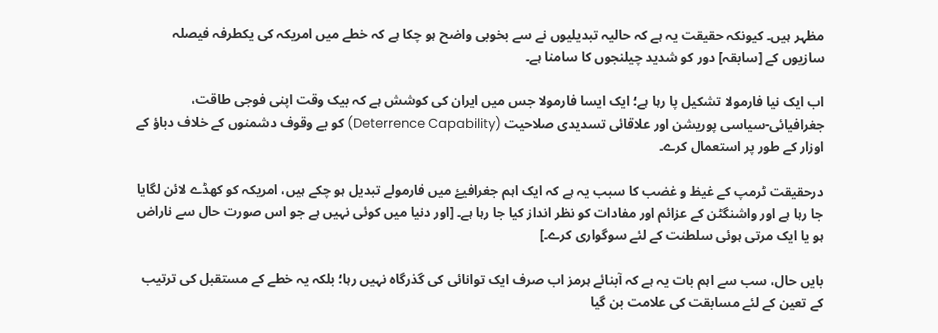مظہر ہیں۔ کیونکہ حقیقت یہ ہے کہ حالیہ تبدیلیوں نے سے بخوبی واضح ہو چکا ہے کہ خطے میں امریکہ کی یکطرفہ فیصلہ سازیوں کے [سابقہ] دور کو شدید چیلنجوں کا سامنا ہے۔

اب ایک نیا فارمولا تشکیل پا رہا ہے؛ ایک ایسا فارمولا جس میں ایران کی کوشش ہے کہ بیک وقت اپنی فوجی طاقت، جغرافیائی-سیاسی پوریشن اور علاقائی تسدیدی صلاحیت (Deterrence Capability) کو بے وقوف دشمنوں کے خلاف دباؤ کے اوزار کے طور پر استعمال کرے۔

درحقیقت ٹرمپ کے غیظ و غضب کا سبب یہ ہے کہ ایک اہم جغرافیۓ میں فارمولے تبدیل ہو چکے ہیں، امریکہ کو کھڈے لائن لگایا جا رہا ہے اور واشنگٹن کے عزائم اور مفادات کو نظر انداز کیا جا رہا ہے۔ [اور دنیا میں کوئی نہیں ہے جو اس صورت حال سے ناراض ہو یا ایک مرتی ہوئی سلطنت کے لئے سوگواری کرے۔]

بایں حال، سب سے اہم بات یہ ہے کہ آبنائے ہرمز اب صرف ایک توانائی کی گذرگاہ نہیں رہا؛ بلکہ یہ خطے کے مستقبل کی ترتیب کے تعین کے لئے مسابقت کی علامت بن گیا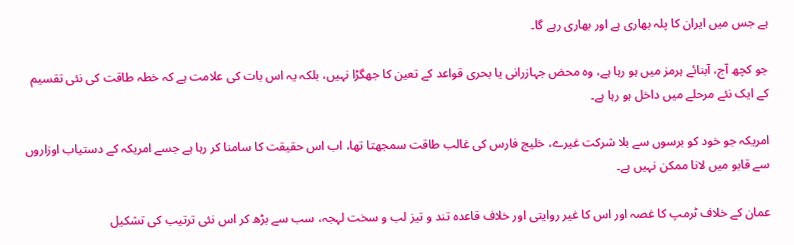ہے جس میں ایران کا پلہ بھاری ہے اور بھاری رہے گا۔

جو کچھ آج، آبنائے ہرمز میں ہو رہا ہے، وہ محض جہازرانی یا بحری قواعد کے تعین کا جھگڑا نہیں، بلکہ یہ اس بات کی علامت ہے کہ خطہ طاقت کی نئی تقسیم کے ایک نئے مرحلے میں داخل ہو رہا ہے۔

امریکہ جو خود کو برسوں سے بلا شرکت غیرے، خلیج فارس کی غالب طاقت سمجھتا تھا، اب اس حقیقت کا سامنا کر رہا ہے جسے امریکہ کے دستیاب اوزاروں سے قابو میں لانا ممکن نہیں ہے۔

عمان کے خلاف ٹرمپ کا غصہ اور اس کا غیر روایتی اور خلاف قاعدہ تند و تیز لب و سخت لہجہ، سب سے بڑھ کر اس نئی ترتیب کی تشکیل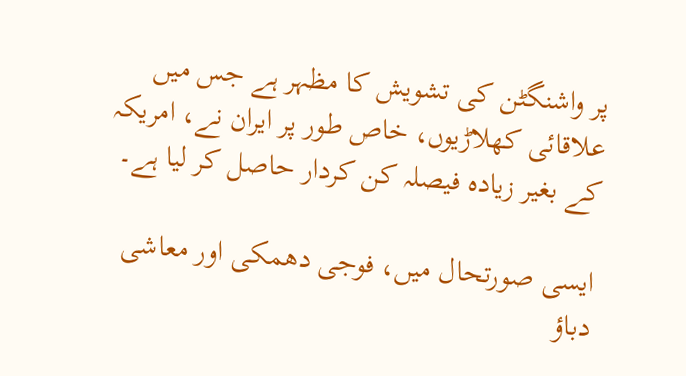پر واشنگٹن کی تشویش کا مظہر ہے جس میں علاقائی کھلاڑیوں، خاص طور پر ایران نے، امریکہ کے بغیر زیادہ فیصلہ کن کردار حاصل کر لیا ہے۔

ایسی صورتحال میں، فوجی دھمکی اور معاشی دباؤ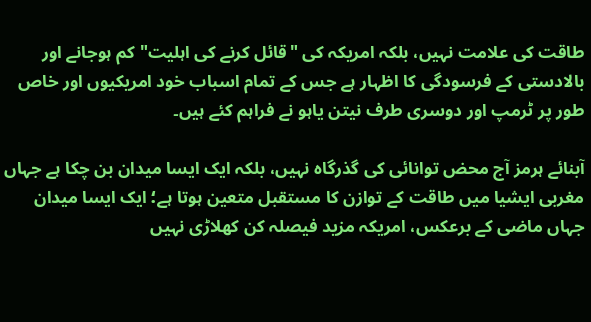طاقت کی علامت نہیں، بلکہ امریکہ کی "قائل کرنے کی اہلیت" کم ہوجانے اور بالادستی کے فرسودگی کا اظہار ہے جس کے تمام اسباب خود امریکیوں اور خاص طور پر ٹرمپ اور دوسری طرف نیتن یاہو نے فراہم کئے ہیں۔

آبنائے ہرمز آج محض توانائی کی گذرگاہ نہیں، بلکہ ایک ایسا میدان بن چکا ہے جہاں مغربی ایشیا میں طاقت کے توازن کا مستقبل متعین ہوتا ہے؛ ایک ایسا میدان جہاں ماضی کے برعکس، امریکہ مزید فیصلہ کن کھلاڑی نہیں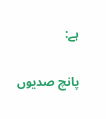ہے:

پانچ صدیوں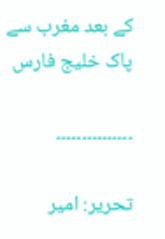کے بعد مغرب سے پاک خلیج فارس

۔۔۔۔۔۔۔۔۔۔۔۔۔۔۔

تحریر: امیر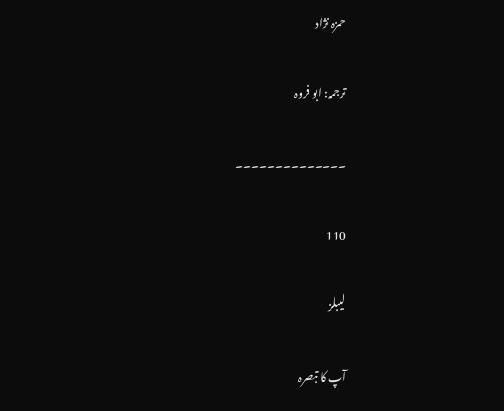حمزہ نژاد

ترجمہ: ابو فروہ

۔۔۔۔۔۔۔۔۔۔۔۔۔۔

110

لیبلز

آپ کا تبصرہ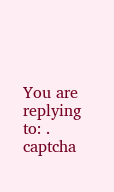You are replying to: .
captcha